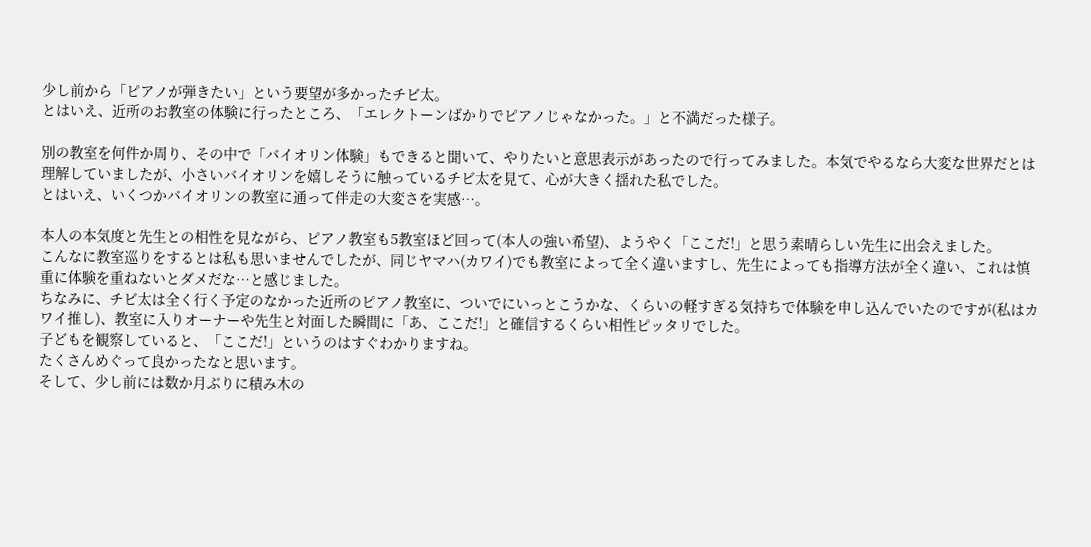少し前から「ピアノが弾きたい」という要望が多かったチビ太。
とはいえ、近所のお教室の体験に行ったところ、「エレクトーンばかりでピアノじゃなかった。」と不満だった様子。

別の教室を何件か周り、その中で「バイオリン体験」もできると聞いて、やりたいと意思表示があったので行ってみました。本気でやるなら大変な世界だとは理解していましたが、小さいバイオリンを嬉しそうに触っているチビ太を見て、心が大きく揺れた私でした。
とはいえ、いくつかバイオリンの教室に通って伴走の大変さを実感…。

本人の本気度と先生との相性を見ながら、ピアノ教室も5教室ほど回って(本人の強い希望)、ようやく「ここだ!」と思う素晴らしい先生に出会えました。
こんなに教室巡りをするとは私も思いませんでしたが、同じヤマハ(カワイ)でも教室によって全く違いますし、先生によっても指導方法が全く違い、これは慎重に体験を重ねないとダメだな…と感じました。
ちなみに、チビ太は全く行く予定のなかった近所のピアノ教室に、ついでにいっとこうかな、くらいの軽すぎる気持ちで体験を申し込んでいたのですが(私はカワイ推し)、教室に入りオーナーや先生と対面した瞬間に「あ、ここだ!」と確信するくらい相性ピッタリでした。
子どもを観察していると、「ここだ!」というのはすぐわかりますね。
たくさんめぐって良かったなと思います。
そして、少し前には数か月ぶりに積み木の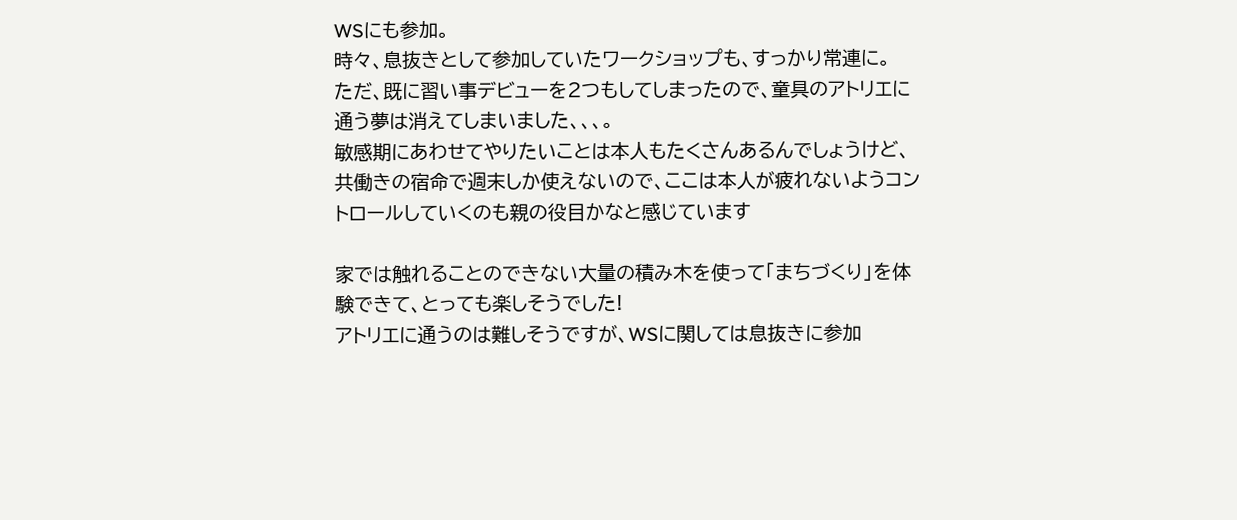WSにも参加。
時々、息抜きとして参加していたワークショップも、すっかり常連に。
ただ、既に習い事デビューを2つもしてしまったので、童具のアトリエに通う夢は消えてしまいました、、、。
敏感期にあわせてやりたいことは本人もたくさんあるんでしょうけど、共働きの宿命で週末しか使えないので、ここは本人が疲れないようコントロールしていくのも親の役目かなと感じています

家では触れることのできない大量の積み木を使って「まちづくり」を体験できて、とっても楽しそうでした!
アトリエに通うのは難しそうですが、WSに関しては息抜きに参加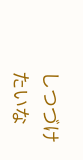しつづけたいな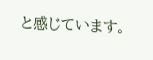と感じています。